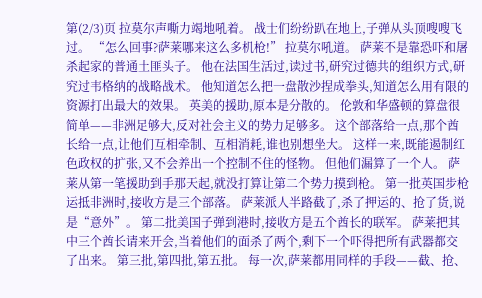第(2/3)页 拉莫尔声嘶力竭地吼着。 战士们纷纷趴在地上,子弹从头顶嗖嗖飞过。 “怎么回事?萨莱哪来这么多机枪!” 拉莫尔吼道。 萨莱不是靠恐吓和屠杀起家的普通土匪头子。 他在法国生活过,读过书,研究过德共的组织方式,研究过韦格纳的战略战术。 他知道怎么把一盘散沙捏成拳头,知道怎么用有限的资源打出最大的效果。 英美的援助,原本是分散的。 伦敦和华盛顿的算盘很简单——非洲足够大,反对社会主义的势力足够多。 这个部落给一点,那个酋长给一点,让他们互相牵制、互相消耗,谁也别想坐大。 这样一来,既能遏制红色政权的扩张,又不会养出一个控制不住的怪物。 但他们漏算了一个人。 萨莱从第一笔援助到手那天起,就没打算让第二个势力摸到枪。 第一批英国步枪运抵非洲时,接收方是三个部落。 萨莱派人半路截了,杀了押运的、抢了货,说是“意外”。 第二批美国子弹到港时,接收方是五个酋长的联军。 萨莱把其中三个酋长请来开会,当着他们的面杀了两个,剩下一个吓得把所有武器都交了出来。 第三批,第四批,第五批。 每一次,萨莱都用同样的手段——截、抢、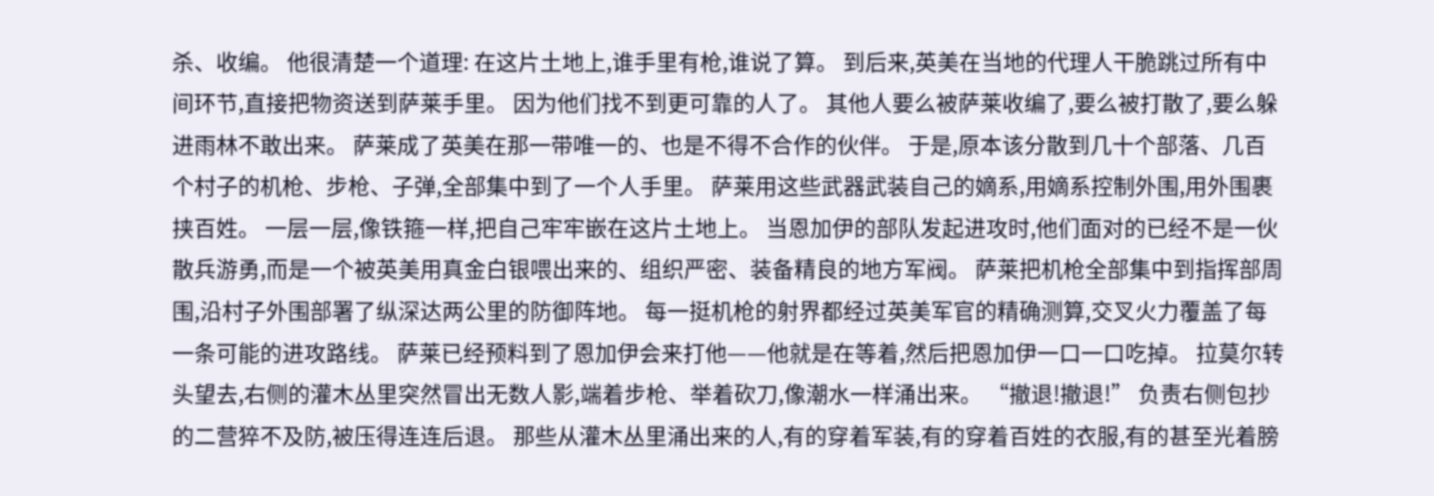杀、收编。 他很清楚一个道理: 在这片土地上,谁手里有枪,谁说了算。 到后来,英美在当地的代理人干脆跳过所有中间环节,直接把物资送到萨莱手里。 因为他们找不到更可靠的人了。 其他人要么被萨莱收编了,要么被打散了,要么躲进雨林不敢出来。 萨莱成了英美在那一带唯一的、也是不得不合作的伙伴。 于是,原本该分散到几十个部落、几百个村子的机枪、步枪、子弹,全部集中到了一个人手里。 萨莱用这些武器武装自己的嫡系,用嫡系控制外围,用外围裹挟百姓。 一层一层,像铁箍一样,把自己牢牢嵌在这片土地上。 当恩加伊的部队发起进攻时,他们面对的已经不是一伙散兵游勇,而是一个被英美用真金白银喂出来的、组织严密、装备精良的地方军阀。 萨莱把机枪全部集中到指挥部周围,沿村子外围部署了纵深达两公里的防御阵地。 每一挺机枪的射界都经过英美军官的精确测算,交叉火力覆盖了每一条可能的进攻路线。 萨莱已经预料到了恩加伊会来打他——他就是在等着,然后把恩加伊一口一口吃掉。 拉莫尔转头望去,右侧的灌木丛里突然冒出无数人影,端着步枪、举着砍刀,像潮水一样涌出来。 “撤退!撤退!” 负责右侧包抄的二营猝不及防,被压得连连后退。 那些从灌木丛里涌出来的人,有的穿着军装,有的穿着百姓的衣服,有的甚至光着膀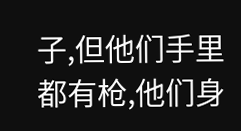子,但他们手里都有枪,他们身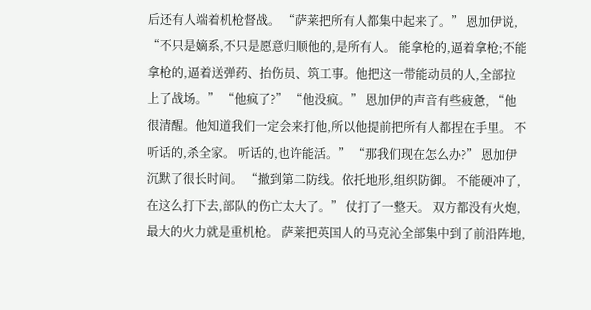后还有人端着机枪督战。 “萨莱把所有人都集中起来了。” 恩加伊说, “不只是嫡系,不只是愿意归顺他的,是所有人。 能拿枪的,逼着拿枪;不能拿枪的,逼着送弹药、抬伤员、筑工事。他把这一带能动员的人,全部拉上了战场。” “他疯了?” “他没疯。” 恩加伊的声音有些疲惫, “他很清醒。他知道我们一定会来打他,所以他提前把所有人都捏在手里。 不听话的,杀全家。 听话的,也许能活。” “那我们现在怎么办?” 恩加伊沉默了很长时间。 “撤到第二防线。依托地形,组织防御。 不能硬冲了,在这么打下去,部队的伤亡太大了。” 仗打了一整天。 双方都没有火炮,最大的火力就是重机枪。 萨莱把英国人的马克沁全部集中到了前沿阵地,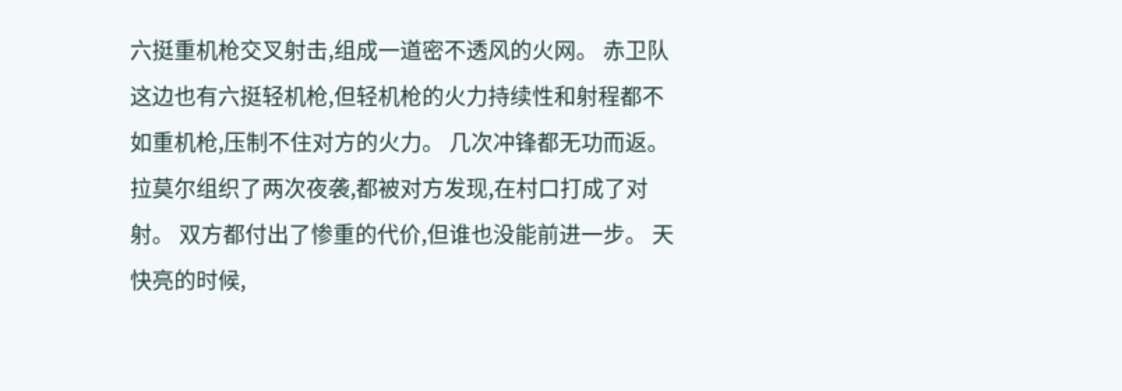六挺重机枪交叉射击,组成一道密不透风的火网。 赤卫队这边也有六挺轻机枪,但轻机枪的火力持续性和射程都不如重机枪,压制不住对方的火力。 几次冲锋都无功而返。 拉莫尔组织了两次夜袭,都被对方发现,在村口打成了对射。 双方都付出了惨重的代价,但谁也没能前进一步。 天快亮的时候,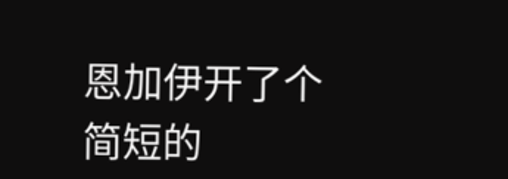恩加伊开了个简短的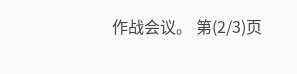作战会议。 第(2/3)页